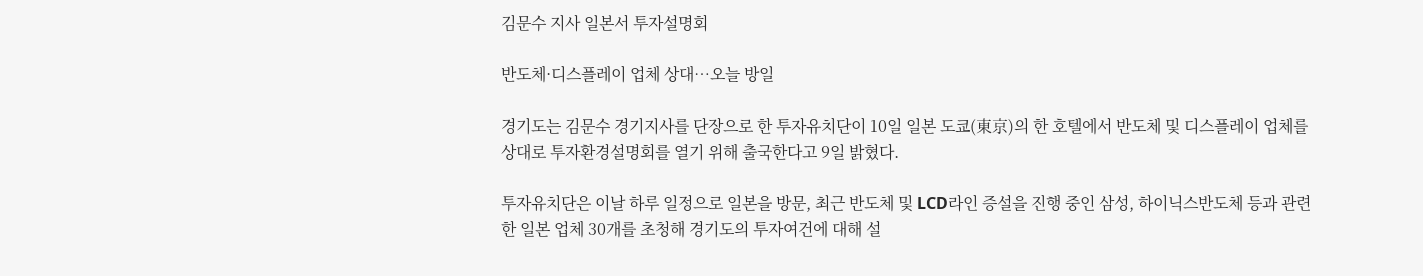김문수 지사 일본서 투자설명회

반도체·디스플레이 업체 상대…오늘 방일

경기도는 김문수 경기지사를 단장으로 한 투자유치단이 10일 일본 도쿄(東京)의 한 호텔에서 반도체 및 디스플레이 업체를 상대로 투자환경설명회를 열기 위해 출국한다고 9일 밝혔다.

투자유치단은 이날 하루 일정으로 일본을 방문, 최근 반도체 및 LCD라인 증설을 진행 중인 삼성, 하이닉스반도체 등과 관련한 일본 업체 30개를 초청해 경기도의 투자여건에 대해 설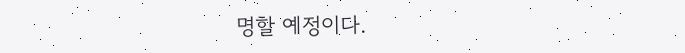명할 예정이다.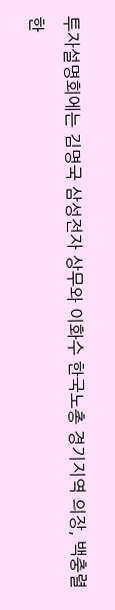투자설명회에는 김명국 삼성전자 상무와 이화수 한국노총 경기지역 의장, 백충렬 한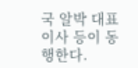국 알박 대표이사 등이 동행한다.